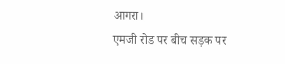आगरा।
एमजी रोड पर बीच सड़क पर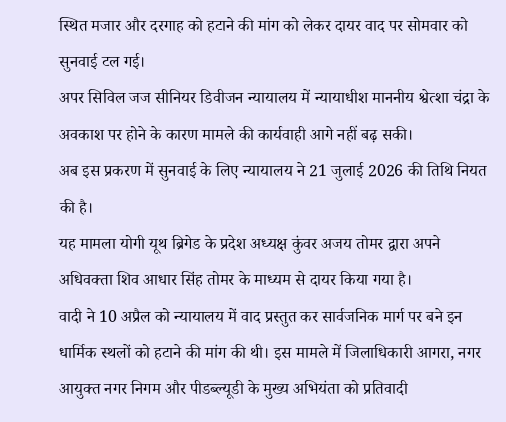स्थित मजार और दरगाह को हटाने की मांग को लेकर दायर वाद पर सोमवार को सुनवाई टल गई।
अपर सिविल जज सीनियर डिवीजन न्यायालय में न्यायाधीश माननीय श्वेत्शा चंद्रा के अवकाश पर होने के कारण मामले की कार्यवाही आगे नहीं बढ़ सकी।
अब इस प्रकरण में सुनवाई के लिए न्यायालय ने 21 जुलाई 2026 की तिथि नियत की है।
यह मामला योगी यूथ ब्रिगेड के प्रदेश अध्यक्ष कुंवर अजय तोमर द्वारा अपने अधिवक्ता शिव आधार सिंह तोमर के माध्यम से दायर किया गया है।
वादी ने 10 अप्रैल को न्यायालय में वाद प्रस्तुत कर सार्वजनिक मार्ग पर बने इन धार्मिक स्थलों को हटाने की मांग की थी। इस मामले में जिलाधिकारी आगरा, नगर आयुक्त नगर निगम और पीडब्ल्यूडी के मुख्य अभियंता को प्रतिवादी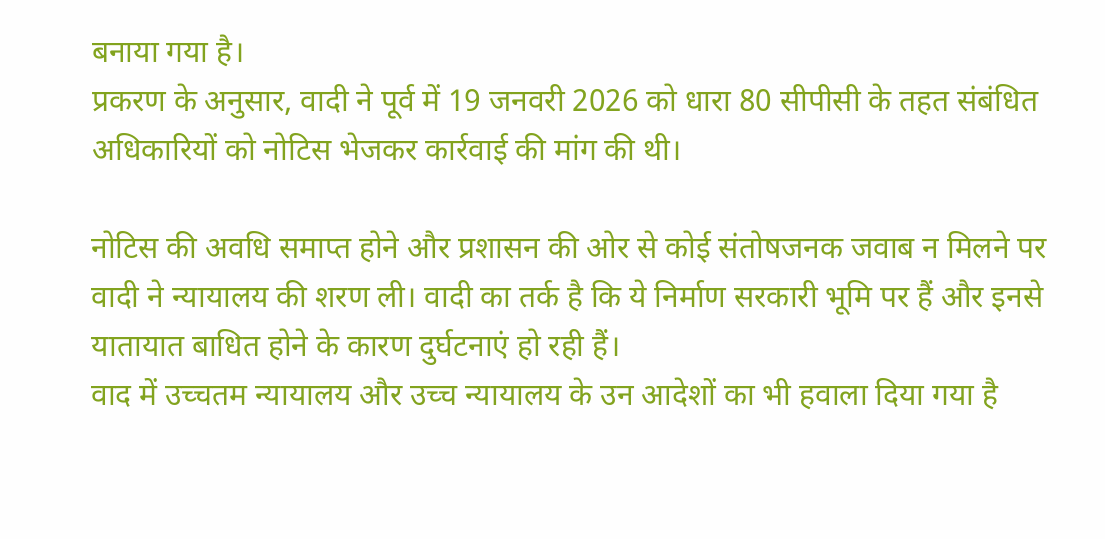बनाया गया है।
प्रकरण के अनुसार, वादी ने पूर्व में 19 जनवरी 2026 को धारा 80 सीपीसी के तहत संबंधित अधिकारियों को नोटिस भेजकर कार्रवाई की मांग की थी।

नोटिस की अवधि समाप्त होने और प्रशासन की ओर से कोई संतोषजनक जवाब न मिलने पर वादी ने न्यायालय की शरण ली। वादी का तर्क है कि ये निर्माण सरकारी भूमि पर हैं और इनसे यातायात बाधित होने के कारण दुर्घटनाएं हो रही हैं।
वाद में उच्चतम न्यायालय और उच्च न्यायालय के उन आदेशों का भी हवाला दिया गया है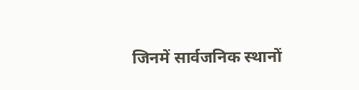जिनमें सार्वजनिक स्थानों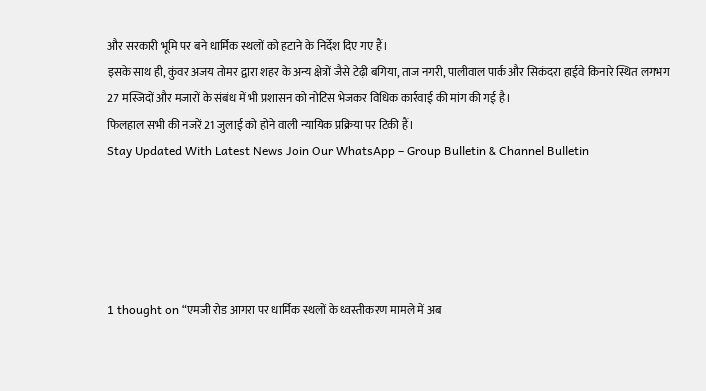और सरकारी भूमि पर बने धार्मिक स्थलों को हटाने के निर्देश दिए गए हैं।
इसके साथ ही, कुंवर अजय तोमर द्वारा शहर के अन्य क्षेत्रों जैसे टेढ़ी बगिया, ताज नगरी, पालीवाल पार्क और सिकंदरा हाईवे किनारे स्थित लगभग 27 मस्जिदों और मजारों के संबंध में भी प्रशासन को नोटिस भेजकर विधिक कार्रवाई की मांग की गई है।
फिलहाल सभी की नजरें 21 जुलाई को होने वाली न्यायिक प्रक्रिया पर टिकी हैं।
Stay Updated With Latest News Join Our WhatsApp – Group Bulletin & Channel Bulletin





1 thought on “एमजी रोड आगरा पर धार्मिक स्थलों के ध्वस्तीकरण मामले में अब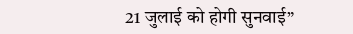21 जुलाई को होगी सुनवाई”